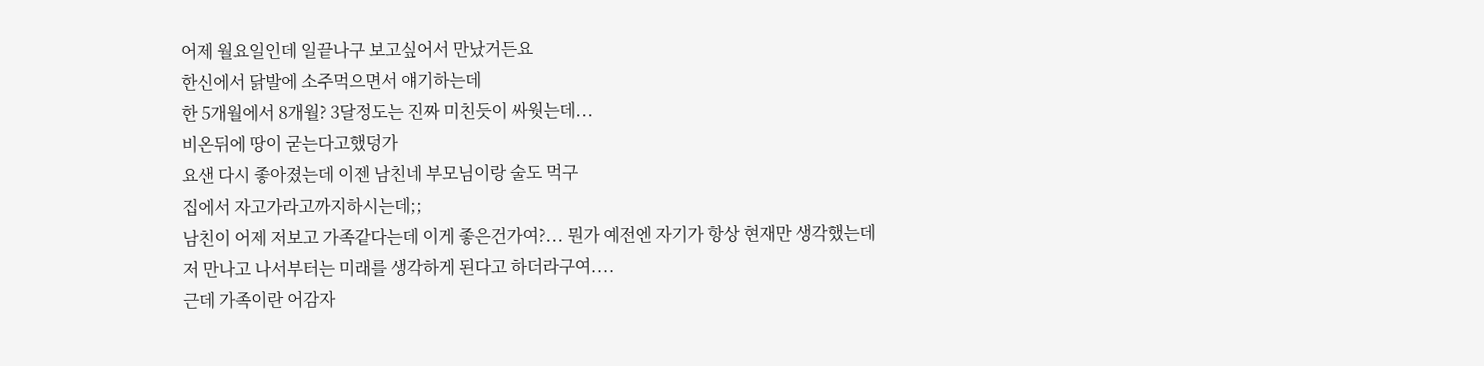어제 월요일인데 일끝나구 보고싶어서 만났거든요
한신에서 닭발에 소주먹으면서 얘기하는데
한 5개월에서 8개월? 3달정도는 진짜 미친듯이 싸웟는데...
비온뒤에 땅이 굳는다고했덩가
요샌 다시 좋아졌는데 이젠 남친네 부모님이랑 술도 먹구
집에서 자고가라고까지하시는데;;
남친이 어제 저보고 가족같다는데 이게 좋은건가여?... 뭔가 예전엔 자기가 항상 현재만 생각했는데
저 만나고 나서부터는 미래를 생각하게 된다고 하더라구여....
근데 가족이란 어감자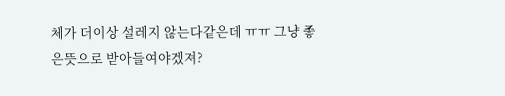체가 더이상 설레지 않는다같은데 ㅠㅠ 그냥 좋은뜻으로 받아들여야겠져?